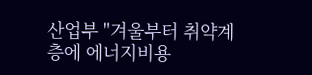산업부 "겨울부터 취약계층에 에너지비용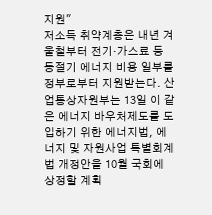지원"
저소득 취약계층은 내년 겨울철부터 전기·가스료 등 동절기 에너지 비용 일부를 정부로부터 지원받는다. 산업통상자원부는 13일 이 같은 에너지 바우처제도를 도입하기 위한 에너지법, 에너지 및 자원사업 특별회계법 개정안을 10월 국회에 상정할 계획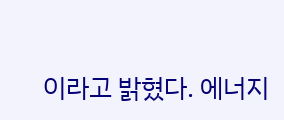이라고 밝혔다. 에너지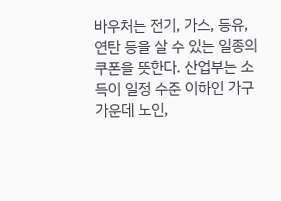바우처는 전기, 가스, 등유, 연탄 등을 살 수 있는 일종의 쿠폰을 뜻한다. 산업부는 소득이 일정 수준 이하인 가구 가운데 노인,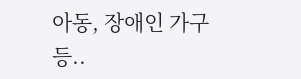아동, 장애인 가구 등..